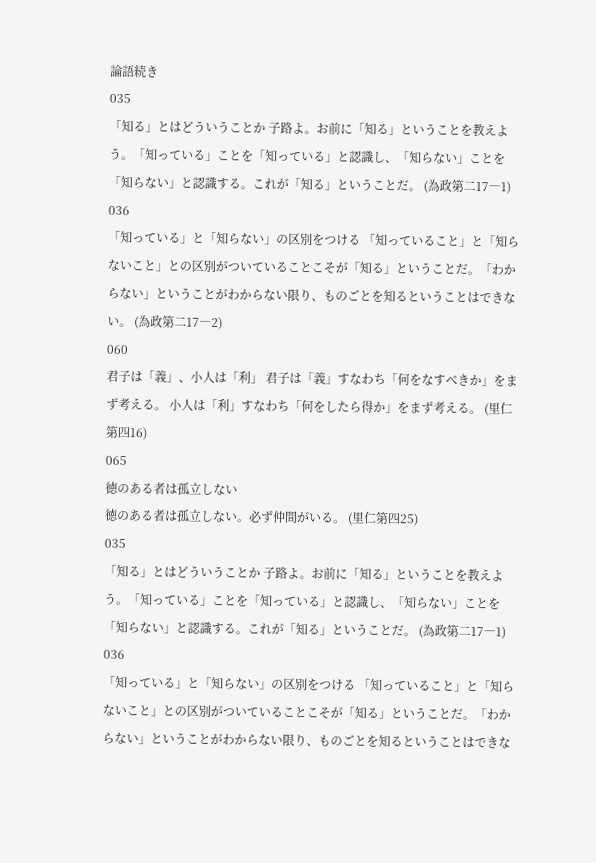論語続き
035
「知る」とはどういうことか 子路よ。お前に「知る」ということを教えよう。「知っている」ことを「知っている」と認識し、「知らない」ことを「知らない」と認識する。これが「知る」ということだ。 (為政第二17―1)
036
「知っている」と「知らない」の区別をつける 「知っていること」と「知らないこと」との区別がついていることこそが「知る」ということだ。「わからない」ということがわからない限り、ものごとを知るということはできない。 (為政第二17―2)
060
君子は「義」、小人は「利」 君子は「義」すなわち「何をなすべきか」をまず考える。 小人は「利」すなわち「何をしたら得か」をまず考える。 (里仁第四16)
065
徳のある者は孤立しない
徳のある者は孤立しない。必ず仲間がいる。 (里仁第四25)
035
「知る」とはどういうことか 子路よ。お前に「知る」ということを教えよう。「知っている」ことを「知っている」と認識し、「知らない」ことを「知らない」と認識する。これが「知る」ということだ。 (為政第二17―1)
036
「知っている」と「知らない」の区別をつける 「知っていること」と「知らないこと」との区別がついていることこそが「知る」ということだ。「わからない」ということがわからない限り、ものごとを知るということはできな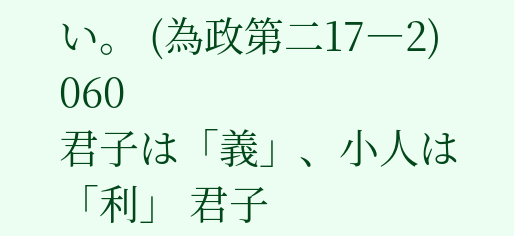い。 (為政第二17―2)
060
君子は「義」、小人は「利」 君子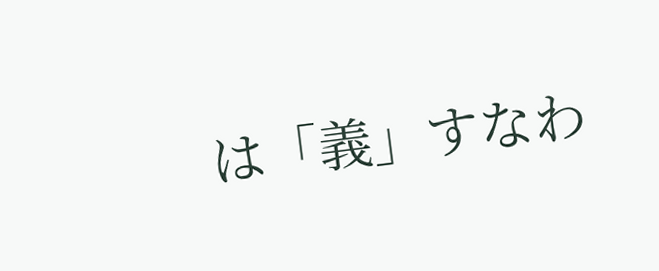は「義」すなわ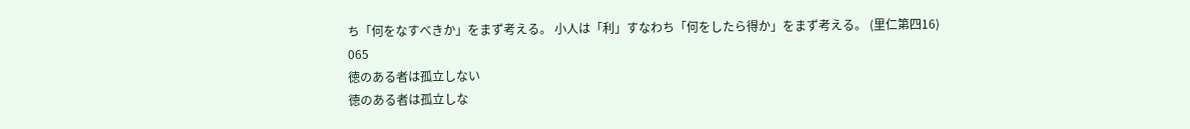ち「何をなすべきか」をまず考える。 小人は「利」すなわち「何をしたら得か」をまず考える。 (里仁第四16)
065
徳のある者は孤立しない
徳のある者は孤立しな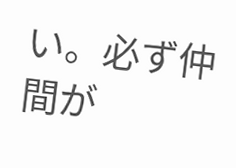い。必ず仲間が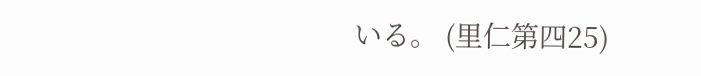いる。 (里仁第四25)